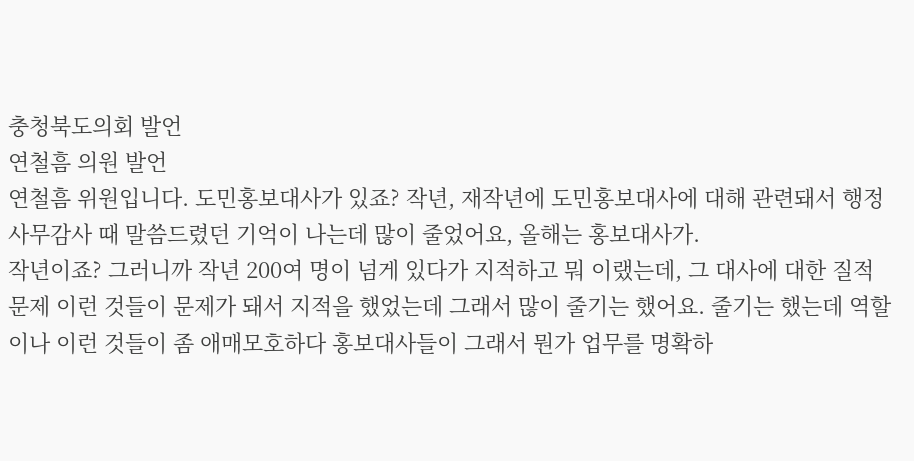충청북도의회 발언
연철흠 의원 발언
연철흠 위원입니다. 도민홍보대사가 있죠? 작년, 재작년에 도민홍보대사에 대해 관련돼서 행정사무감사 때 말씀드렸던 기억이 나는데 많이 줄었어요, 올해는 홍보대사가.
작년이죠? 그러니까 작년 200여 명이 넘게 있다가 지적하고 뭐 이랬는데, 그 대사에 대한 질적 문제 이런 것들이 문제가 돼서 지적을 했었는데 그래서 많이 줄기는 했어요. 줄기는 했는데 역할이나 이런 것들이 좀 애매모호하다 홍보대사들이 그래서 뭔가 업무를 명확하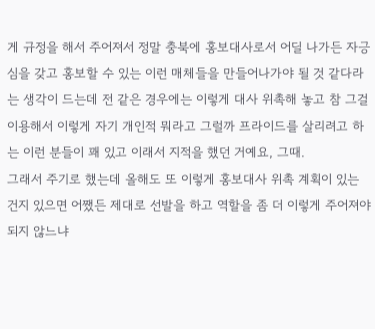게 규정을 해서 주어져서 정말 충북에 홍보대사로서 어딜 나가든 자긍심을 갖고 홍보할 수 있는 이런 매체들을 만들어나가야 될 것 같다라는 생각이 드는데 전 같은 경우에는 이렇게 대사 위촉해 놓고 참 그걸 이용해서 이렇게 자기 개인적 뭐라고 그럴까 프라이드를 살리려고 하는 이런 분들이 꽤 있고 이래서 지적을 했던 거예요, 그때.
그래서 주기로 했는데 올해도 또 이렇게 홍보대사 위촉 계획이 있는 건지 있으면 어쨌든 제대로 선발을 하고 역할을 좀 더 이렇게 주어져야 되지 않느냐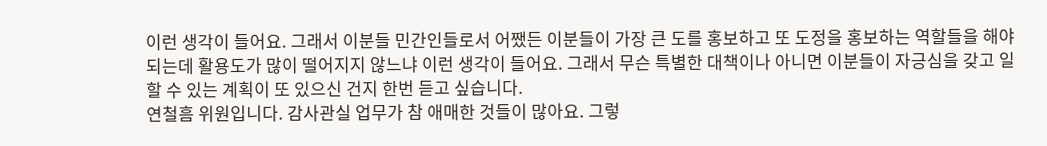이런 생각이 들어요. 그래서 이분들 민간인들로서 어쨌든 이분들이 가장 큰 도를 홍보하고 또 도정을 홍보하는 역할들을 해야 되는데 활용도가 많이 떨어지지 않느냐 이런 생각이 들어요. 그래서 무슨 특별한 대책이나 아니면 이분들이 자긍심을 갖고 일할 수 있는 계획이 또 있으신 건지 한번 듣고 싶습니다.
연철흠 위원입니다. 감사관실 업무가 참 애매한 것들이 많아요. 그렇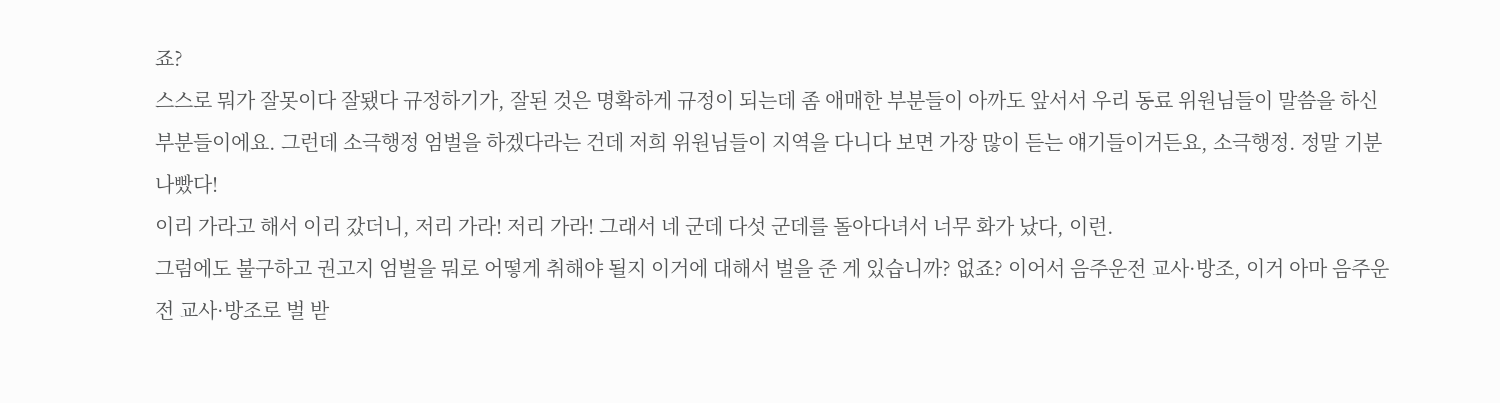죠?
스스로 뭐가 잘못이다 잘됐다 규정하기가, 잘된 것은 명확하게 규정이 되는데 좀 애매한 부분들이 아까도 앞서서 우리 동료 위원님들이 말씀을 하신 부분들이에요. 그런데 소극행정 엄벌을 하겠다라는 건데 저희 위원님들이 지역을 다니다 보면 가장 많이 듣는 얘기들이거든요, 소극행정. 정말 기분 나빴다!
이리 가라고 해서 이리 갔더니, 저리 가라! 저리 가라! 그래서 네 군데 다섯 군데를 돌아다녀서 너무 화가 났다, 이런.
그럼에도 불구하고 권고지 엄벌을 뭐로 어떻게 취해야 될지 이거에 대해서 벌을 준 게 있습니까? 없죠? 이어서 음주운전 교사·방조, 이거 아마 음주운전 교사·방조로 벌 받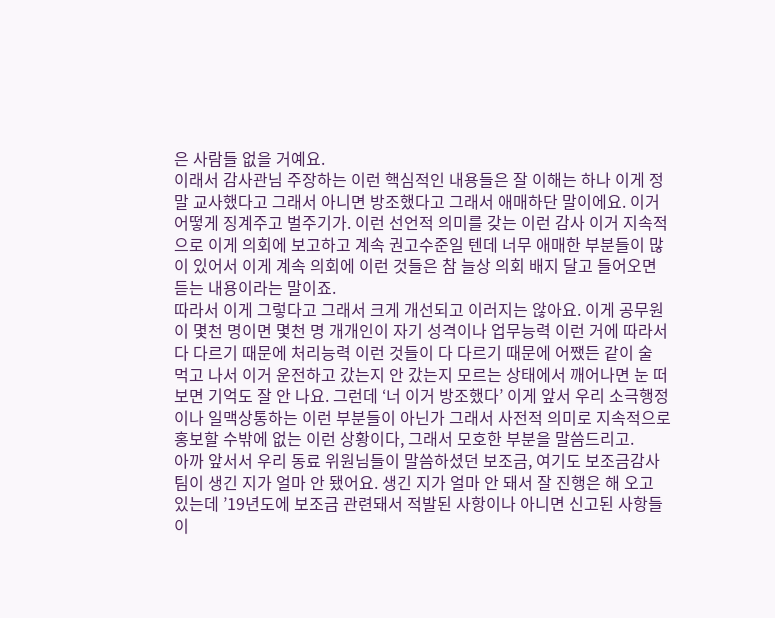은 사람들 없을 거예요.
이래서 감사관님 주장하는 이런 핵심적인 내용들은 잘 이해는 하나 이게 정말 교사했다고 그래서 아니면 방조했다고 그래서 애매하단 말이에요. 이거 어떻게 징계주고 벌주기가. 이런 선언적 의미를 갖는 이런 감사 이거 지속적으로 이게 의회에 보고하고 계속 권고수준일 텐데 너무 애매한 부분들이 많이 있어서 이게 계속 의회에 이런 것들은 참 늘상 의회 배지 달고 들어오면 듣는 내용이라는 말이죠.
따라서 이게 그렇다고 그래서 크게 개선되고 이러지는 않아요. 이게 공무원이 몇천 명이면 몇천 명 개개인이 자기 성격이나 업무능력 이런 거에 따라서 다 다르기 때문에 처리능력 이런 것들이 다 다르기 때문에 어쨌든 같이 술 먹고 나서 이거 운전하고 갔는지 안 갔는지 모르는 상태에서 깨어나면 눈 떠보면 기억도 잘 안 나요. 그런데 ‘너 이거 방조했다’ 이게 앞서 우리 소극행정이나 일맥상통하는 이런 부분들이 아닌가 그래서 사전적 의미로 지속적으로 홍보할 수밖에 없는 이런 상황이다, 그래서 모호한 부분을 말씀드리고.
아까 앞서서 우리 동료 위원님들이 말씀하셨던 보조금, 여기도 보조금감사팀이 생긴 지가 얼마 안 됐어요. 생긴 지가 얼마 안 돼서 잘 진행은 해 오고 있는데 ’19년도에 보조금 관련돼서 적발된 사항이나 아니면 신고된 사항들이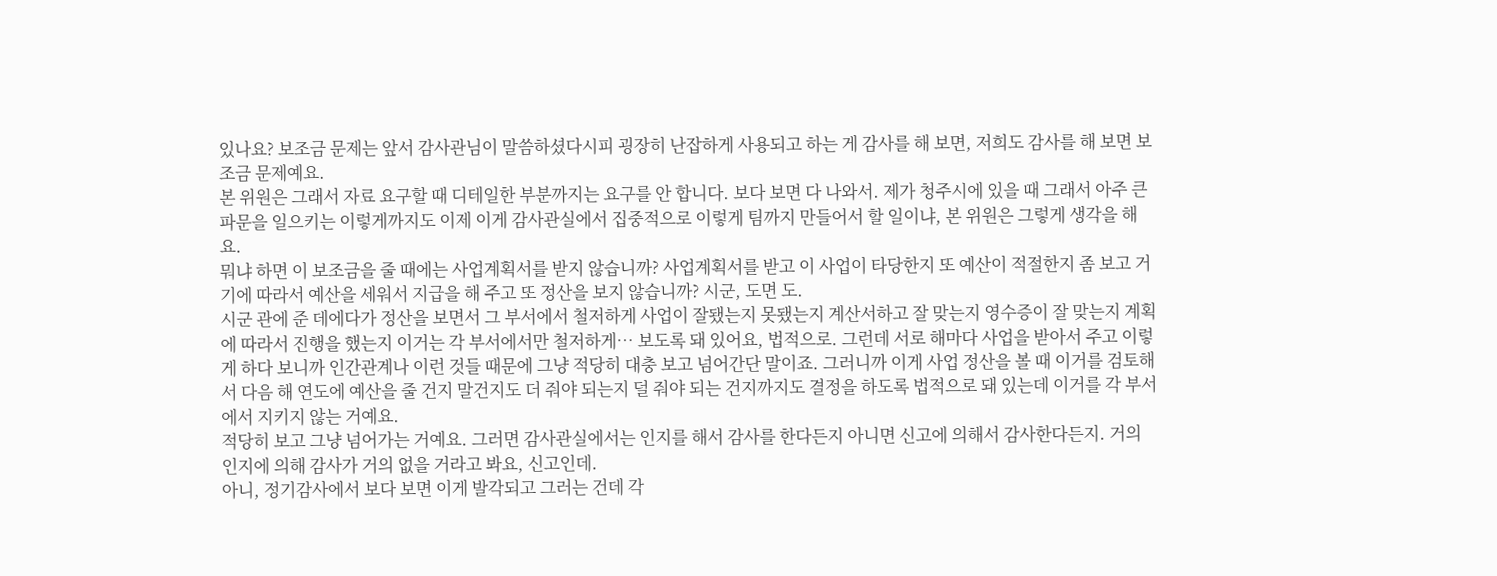있나요? 보조금 문제는 앞서 감사관님이 말씀하셨다시피 굉장히 난잡하게 사용되고 하는 게 감사를 해 보면, 저희도 감사를 해 보면 보조금 문제예요.
본 위원은 그래서 자료 요구할 때 디테일한 부분까지는 요구를 안 합니다. 보다 보면 다 나와서. 제가 청주시에 있을 때 그래서 아주 큰 파문을 일으키는 이렇게까지도 이제 이게 감사관실에서 집중적으로 이렇게 팀까지 만들어서 할 일이냐, 본 위원은 그렇게 생각을 해요.
뭐냐 하면 이 보조금을 줄 때에는 사업계획서를 받지 않습니까? 사업계획서를 받고 이 사업이 타당한지 또 예산이 적절한지 좀 보고 거기에 따라서 예산을 세워서 지급을 해 주고 또 정산을 보지 않습니까? 시군, 도면 도.
시군 관에 준 데에다가 정산을 보면서 그 부서에서 철저하게 사업이 잘됐는지 못됐는지 계산서하고 잘 맞는지 영수증이 잘 맞는지 계획에 따라서 진행을 했는지 이거는 각 부서에서만 철저하게… 보도록 돼 있어요, 법적으로. 그런데 서로 해마다 사업을 받아서 주고 이렇게 하다 보니까 인간관계나 이런 것들 때문에 그냥 적당히 대충 보고 넘어간단 말이죠. 그러니까 이게 사업 정산을 볼 때 이거를 검토해서 다음 해 연도에 예산을 줄 건지 말건지도 더 줘야 되는지 덜 줘야 되는 건지까지도 결정을 하도록 법적으로 돼 있는데 이거를 각 부서에서 지키지 않는 거예요.
적당히 보고 그냥 넘어가는 거예요. 그러면 감사관실에서는 인지를 해서 감사를 한다든지 아니면 신고에 의해서 감사한다든지. 거의 인지에 의해 감사가 거의 없을 거라고 봐요, 신고인데.
아니, 정기감사에서 보다 보면 이게 발각되고 그러는 건데 각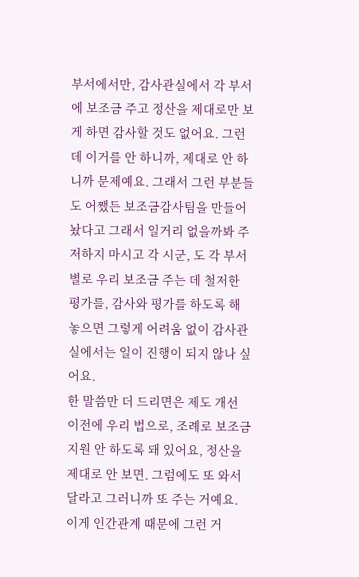부서에서만, 감사관실에서 각 부서에 보조금 주고 정산을 제대로만 보게 하면 감사할 것도 없어요. 그런데 이거를 안 하니까, 제대로 안 하니까 문제예요. 그래서 그런 부분들도 어쨌든 보조금감사팀을 만들어놨다고 그래서 일거리 없을까봐 주저하지 마시고 각 시군, 도 각 부서별로 우리 보조금 주는 데 철저한 평가를, 감사와 평가를 하도록 해 놓으면 그렇게 어려움 없이 감사관실에서는 일이 진행이 되지 않나 싶어요.
한 말씀만 더 드리면은 제도 개선 이전에 우리 법으로, 조례로 보조금 지원 안 하도록 돼 있어요, 정산을 제대로 안 보면. 그럼에도 또 와서 달라고 그러니까 또 주는 거예요. 이게 인간관계 때문에 그런 거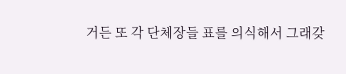거든 또 각 단체장들 표를 의식해서 그래갖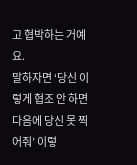고 협박하는 거예요.
말하자면 ‘당신 이렇게 협조 안 하면 다음에 당신 못 찍어줘’ 이렇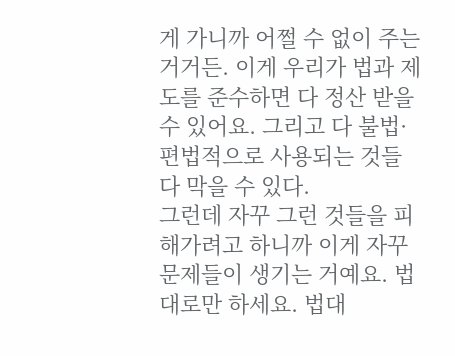게 가니까 어쩔 수 없이 주는 거거든. 이게 우리가 법과 제도를 준수하면 다 정산 받을 수 있어요. 그리고 다 불법·편법적으로 사용되는 것들 다 막을 수 있다.
그런데 자꾸 그런 것들을 피해가려고 하니까 이게 자꾸 문제들이 생기는 거예요. 법대로만 하세요. 법대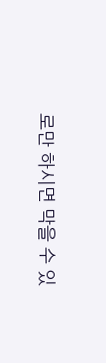로만 하시면 막을 수 있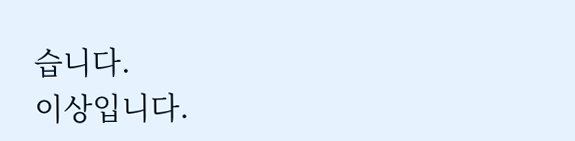습니다.
이상입니다.